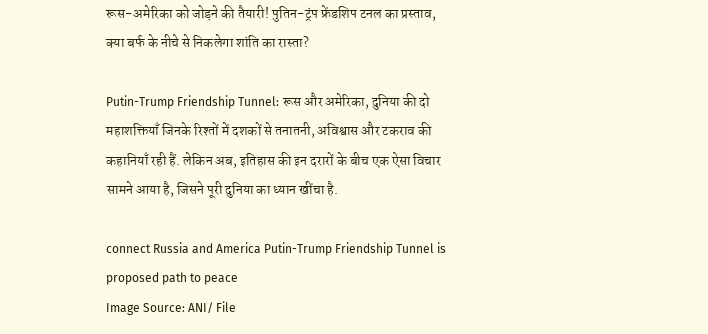रूस-अमेरिका को जोड़ने की तैयारी! पुतिन-ट्रंप फ्रेंडशिप टनल का प्रस्ताव, क्या बर्फ के नीचे से निकलेगा शांति का रास्ता?

Putin-Trump Friendship Tunnel: रूस और अमेरिका, दुनिया की दो महाशक्तियाँ जिनके रिश्तों में दशकों से तनातनी, अविश्वास और टकराव की कहानियाँ रही हैं. लेकिन अब, इतिहास की इन दरारों के बीच एक ऐसा विचार सामने आया है, जिसने पूरी दुनिया का ध्यान खींचा है.

connect Russia and America Putin-Trump Friendship Tunnel is proposed path to peace
Image Source: ANI/ File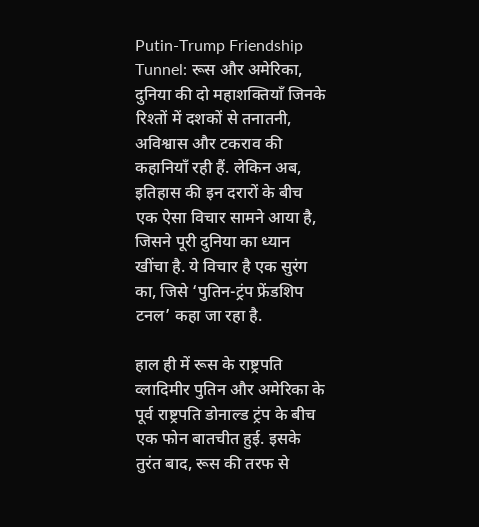Putin-Trump Friendship Tunnel: रूस और अमेरिका, दुनिया की दो महाशक्तियाँ जिनके रिश्तों में दशकों से तनातनी, अविश्वास और टकराव की कहानियाँ रही हैं. लेकिन अब, इतिहास की इन दरारों के बीच एक ऐसा विचार सामने आया है, जिसने पूरी दुनिया का ध्यान खींचा है. ये विचार है एक सुरंग का, जिसे ‘पुतिन-ट्रंप फ्रेंडशिप टनल’ कहा जा रहा है.

हाल ही में रूस के राष्ट्रपति व्लादिमीर पुतिन और अमेरिका के पूर्व राष्ट्रपति डोनाल्ड ट्रंप के बीच एक फोन बातचीत हुई. इसके तुरंत बाद, रूस की तरफ से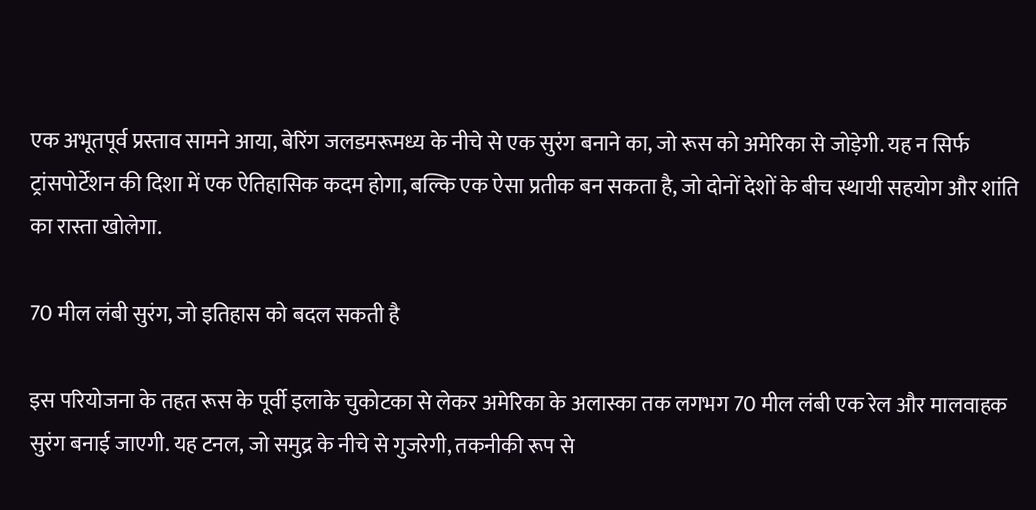एक अभूतपूर्व प्रस्ताव सामने आया, बेरिंग जलडमरूमध्य के नीचे से एक सुरंग बनाने का, जो रूस को अमेरिका से जोड़ेगी. यह न सिर्फ ट्रांसपोर्टेशन की दिशा में एक ऐतिहासिक कदम होगा, बल्कि एक ऐसा प्रतीक बन सकता है, जो दोनों देशों के बीच स्थायी सहयोग और शांति का रास्ता खोलेगा.

70 मील लंबी सुरंग, जो इतिहास को बदल सकती है

इस परियोजना के तहत रूस के पूर्वी इलाके चुकोटका से लेकर अमेरिका के अलास्का तक लगभग 70 मील लंबी एक रेल और मालवाहक सुरंग बनाई जाएगी. यह टनल, जो समुद्र के नीचे से गुजरेगी, तकनीकी रूप से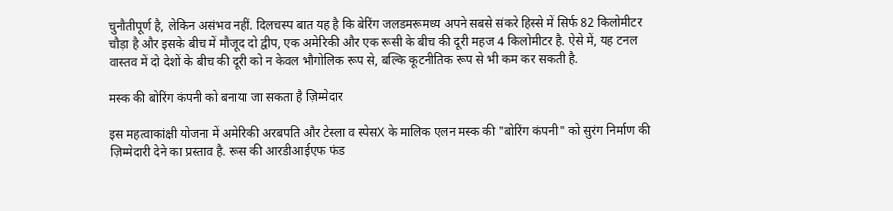चुनौतीपूर्ण है, लेकिन असंभव नहीं. दिलचस्प बात यह है कि बेरिंग जलडमरूमध्य अपने सबसे संकरे हिस्से में सिर्फ 82 किलोमीटर चौड़ा है और इसके बीच में मौजूद दो द्वीप, एक अमेरिकी और एक रूसी के बीच की दूरी महज 4 किलोमीटर है. ऐसे में, यह टनल वास्तव में दो देशों के बीच की दूरी को न केवल भौगोलिक रूप से, बल्कि कूटनीतिक रूप से भी कम कर सकती है.

मस्क की बोरिंग कंपनी को बनाया जा सकता है ज़िम्मेदार

इस महत्वाकांक्षी योजना में अमेरिकी अरबपति और टेस्ला व स्पेसX के मालिक एलन मस्क की "बोरिंग कंपनी" को सुरंग निर्माण की ज़िम्मेदारी देने का प्रस्ताव है. रूस की आरडीआईएफ फंड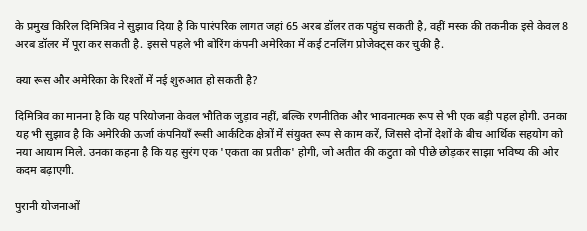के प्रमुख किरिल दिमित्रिव ने सुझाव दिया है कि पारंपरिक लागत जहां 65 अरब डॉलर तक पहुंच सकती है, वहीं मस्क की तकनीक इसे केवल 8 अरब डॉलर में पूरा कर सकती है. इससे पहले भी बोरिंग कंपनी अमेरिका में कई टनलिंग प्रोजेक्ट्स कर चुकी है.

क्या रूस और अमेरिका के रिश्तों में नई शुरुआत हो सकती है?

दिमित्रिव का मानना है कि यह परियोजना केवल भौतिक जुड़ाव नहीं, बल्कि रणनीतिक और भावनात्मक रूप से भी एक बड़ी पहल होगी. उनका यह भी सुझाव है कि अमेरिकी ऊर्जा कंपनियाँ रूसी आर्कटिक क्षेत्रों में संयुक्त रूप से काम करें, जिससे दोनों देशों के बीच आर्थिक सहयोग को नया आयाम मिले. उनका कहना है कि यह सुरंग एक 'एकता का प्रतीक' होगी, जो अतीत की कटुता को पीछे छोड़कर साझा भविष्य की ओर कदम बढ़ाएगी.

पुरानी योजनाओं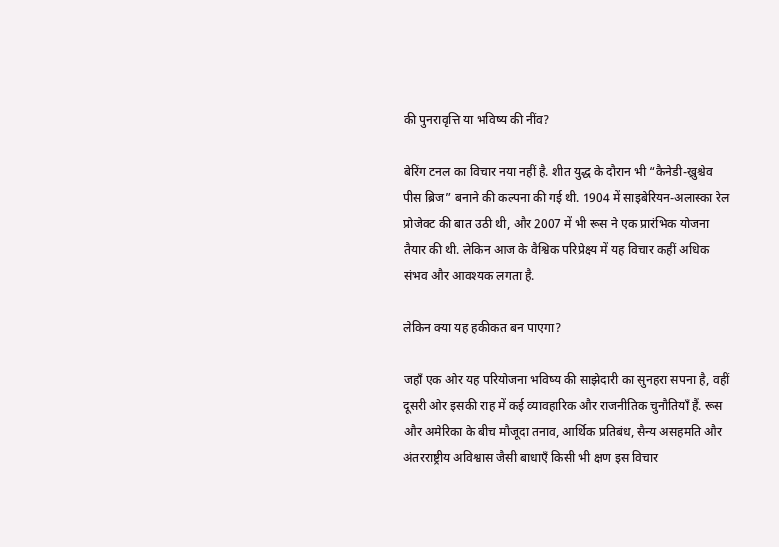की पुनरावृत्ति या भविष्य की नींव?

बेरिंग टनल का विचार नया नहीं है. शीत युद्ध के दौरान भी “कैनेडी-ख्रुश्चेव पीस ब्रिज” बनाने की कल्पना की गई थी. 1904 में साइबेरियन-अलास्का रेल प्रोजेक्ट की बात उठी थी, और 2007 में भी रूस ने एक प्रारंभिक योजना तैयार की थी. लेकिन आज के वैश्विक परिप्रेक्ष्य में यह विचार कहीं अधिक संभव और आवश्यक लगता है.

लेकिन क्या यह हकीकत बन पाएगा?

जहाँ एक ओर यह परियोजना भविष्य की साझेदारी का सुनहरा सपना है, वहीं दूसरी ओर इसकी राह में कई व्यावहारिक और राजनीतिक चुनौतियाँ हैं. रूस और अमेरिका के बीच मौजूदा तनाव, आर्थिक प्रतिबंध, सैन्य असहमति और अंतरराष्ट्रीय अविश्वास जैसी बाधाएँ किसी भी क्षण इस विचार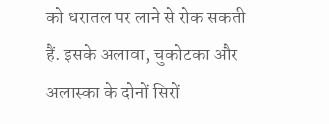को धरातल पर लाने से रोक सकती हैं. इसके अलावा, चुकोटका और अलास्का के दोनों सिरों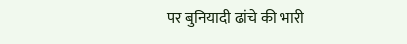पर बुनियादी ढांचे की भारी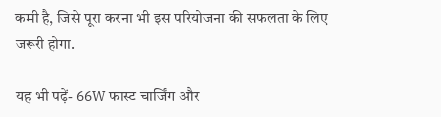कमी है, जिसे पूरा करना भी इस परियोजना की सफलता के लिए जरूरी होगा.

यह भी पढ़ें- 66W फास्ट चार्जिंग और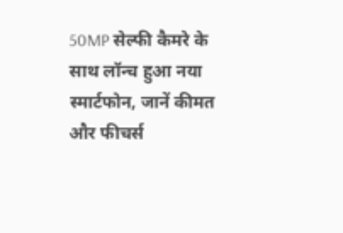50MP सेल्फी कैमरे के साथ लॉन्च हुआ नया स्मार्टफोन, जानें कीमत और फीचर्स